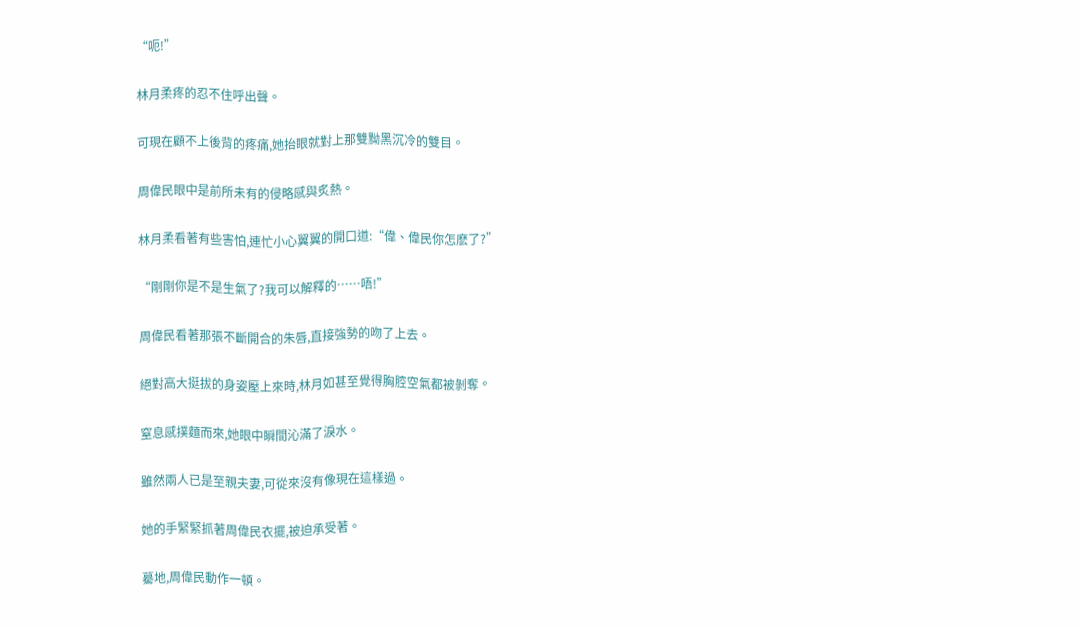“呃!”

林月柔疼的忍不住呼出聲。

可現在顧不上後背的疼痛,她抬眼就對上那雙黝黑沉冷的雙目。

周偉民眼中是前所未有的侵略感與炙熱。

林月柔看著有些害怕,連忙小心翼翼的開口道:“偉、偉民你怎麽了?”

“剛剛你是不是生氣了?我可以解釋的……唔!”

周偉民看著那張不斷開合的朱唇,直接強勢的吻了上去。

絕對高大挺拔的身姿壓上來時,林月如甚至覺得胸腔空氣都被剝奪。

窒息感撲麵而來,她眼中瞬間沁滿了淚水。

雖然兩人已是至親夫妻,可從來沒有像現在這樣過。

她的手緊緊抓著周偉民衣擺,被迫承受著。

驀地,周偉民動作一頓。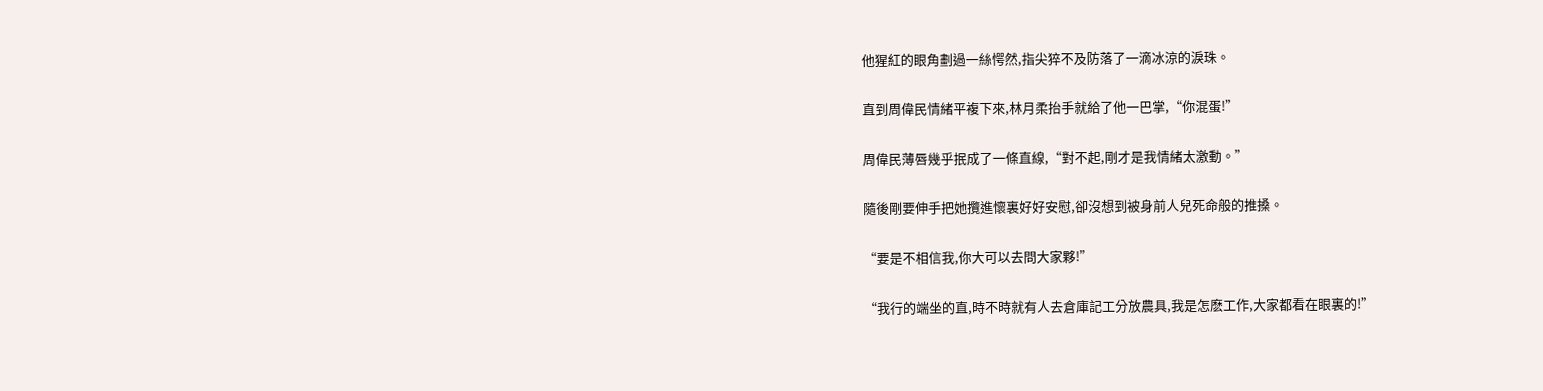他猩紅的眼角劃過一絲愕然,指尖猝不及防落了一滴冰涼的淚珠。

直到周偉民情緒平複下來,林月柔抬手就給了他一巴掌,“你混蛋!”

周偉民薄唇幾乎抿成了一條直線,“對不起,剛才是我情緒太激動。”

隨後剛要伸手把她攬進懷裏好好安慰,卻沒想到被身前人兒死命般的推搡。

“要是不相信我,你大可以去問大家夥!”

“我行的端坐的直,時不時就有人去倉庫記工分放農具,我是怎麽工作,大家都看在眼裏的!”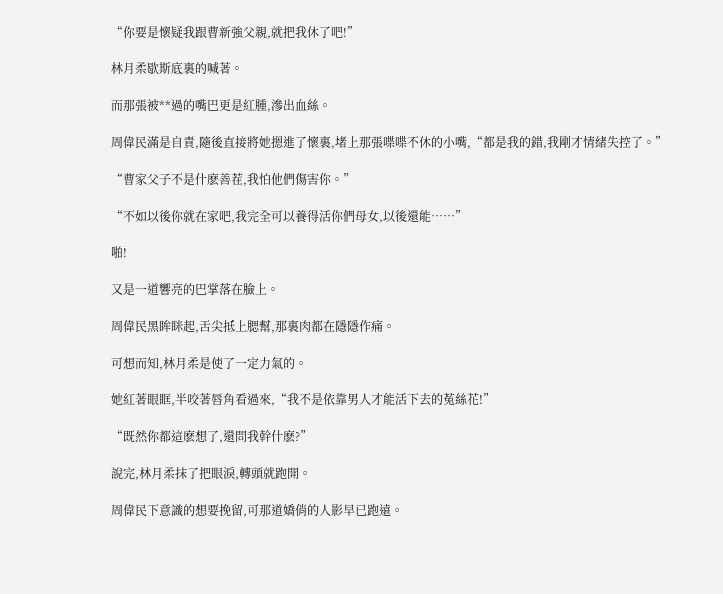“你要是懷疑我跟曹新強父親,就把我休了吧!”

林月柔歇斯底裏的喊著。

而那張被**過的嘴巴更是紅腫,滲出血絲。

周偉民滿是自責,隨後直接將她摁進了懷裏,堵上那張喋喋不休的小嘴,“都是我的錯,我剛才情緒失控了。”

“曹家父子不是什麽善茬,我怕他們傷害你。”

“不如以後你就在家吧,我完全可以養得活你們母女,以後還能……”

啪!

又是一道響亮的巴掌落在臉上。

周偉民黑眸眯起,舌尖抵上腮幫,那裏肉都在隱隱作痛。

可想而知,林月柔是使了一定力氣的。

她紅著眼眶,半咬著唇角看過來,“我不是依靠男人才能活下去的菟絲花!”

“既然你都這麽想了,還問我幹什麽?”

說完,林月柔抹了把眼淚,轉頭就跑開。

周偉民下意識的想要挽留,可那道嬌俏的人影早已跑遠。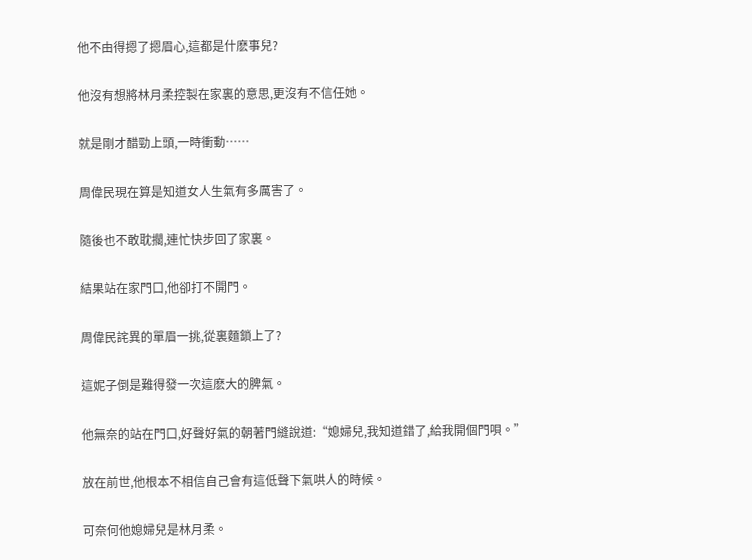他不由得摁了摁眉心,這都是什麽事兒?

他沒有想將林月柔控製在家裏的意思,更沒有不信任她。

就是剛才醋勁上頭,一時衝動……

周偉民現在算是知道女人生氣有多厲害了。

隨後也不敢耽擱,連忙快步回了家裏。

結果站在家門口,他卻打不開門。

周偉民詫異的單眉一挑,從裏麵鎖上了?

這妮子倒是難得發一次這麽大的脾氣。

他無奈的站在門口,好聲好氣的朝著門縫說道:“媳婦兒,我知道錯了,給我開個門唄。”

放在前世,他根本不相信自己會有這低聲下氣哄人的時候。

可奈何他媳婦兒是林月柔。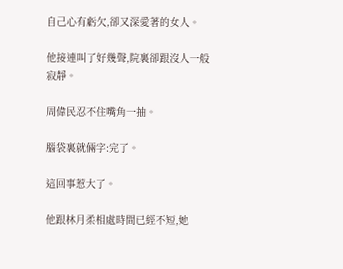自己心有虧欠,卻又深愛著的女人。

他接連叫了好幾聲,院裏卻跟沒人一般寂靜。

周偉民忍不住嘴角一抽。

腦袋裏就倆字:完了。

這回事惹大了。

他跟林月柔相處時間已經不短,她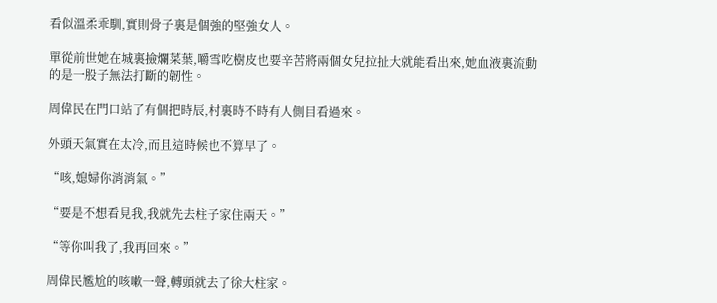看似溫柔乖馴,實則骨子裏是個強的堅強女人。

單從前世她在城裏撿爛菜葉,嚼雪吃樹皮也要辛苦將兩個女兒拉扯大就能看出來,她血液裏流動的是一股子無法打斷的韌性。

周偉民在門口站了有個把時辰,村裏時不時有人側目看過來。

外頭天氣實在太冷,而且這時候也不算早了。

“咳,媳婦你消消氣。”

“要是不想看見我,我就先去柱子家住兩天。”

“等你叫我了,我再回來。”

周偉民尷尬的咳嗽一聲,轉頭就去了徐大柱家。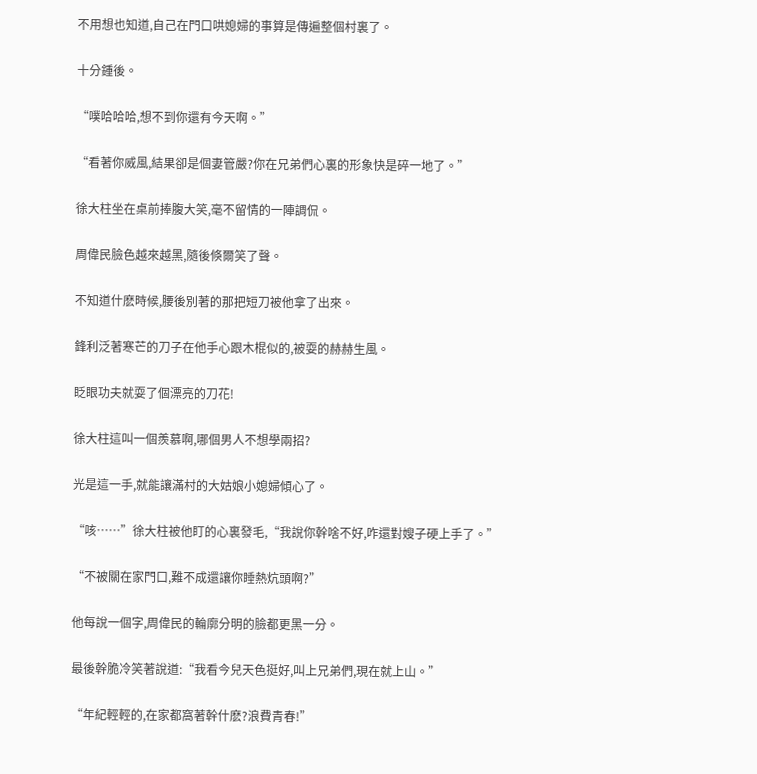不用想也知道,自己在門口哄媳婦的事算是傳遍整個村裏了。

十分鍾後。

“噗哈哈哈,想不到你還有今天啊。”

“看著你威風,結果卻是個妻管嚴?你在兄弟們心裏的形象快是碎一地了。”

徐大柱坐在桌前捧腹大笑,毫不留情的一陣調侃。

周偉民臉色越來越黑,隨後倏爾笑了聲。

不知道什麽時候,腰後別著的那把短刀被他拿了出來。

鋒利泛著寒芒的刀子在他手心跟木棍似的,被耍的赫赫生風。

眨眼功夫就耍了個漂亮的刀花!

徐大柱這叫一個羨慕啊,哪個男人不想學兩招?

光是這一手,就能讓滿村的大姑娘小媳婦傾心了。

“咳……”徐大柱被他盯的心裏發毛,“我說你幹啥不好,咋還對嫂子硬上手了。”

“不被關在家門口,難不成還讓你睡熱炕頭啊?”

他每說一個字,周偉民的輪廓分明的臉都更黑一分。

最後幹脆冷笑著說道:“我看今兒天色挺好,叫上兄弟們,現在就上山。”

“年紀輕輕的,在家都窩著幹什麽?浪費青春!”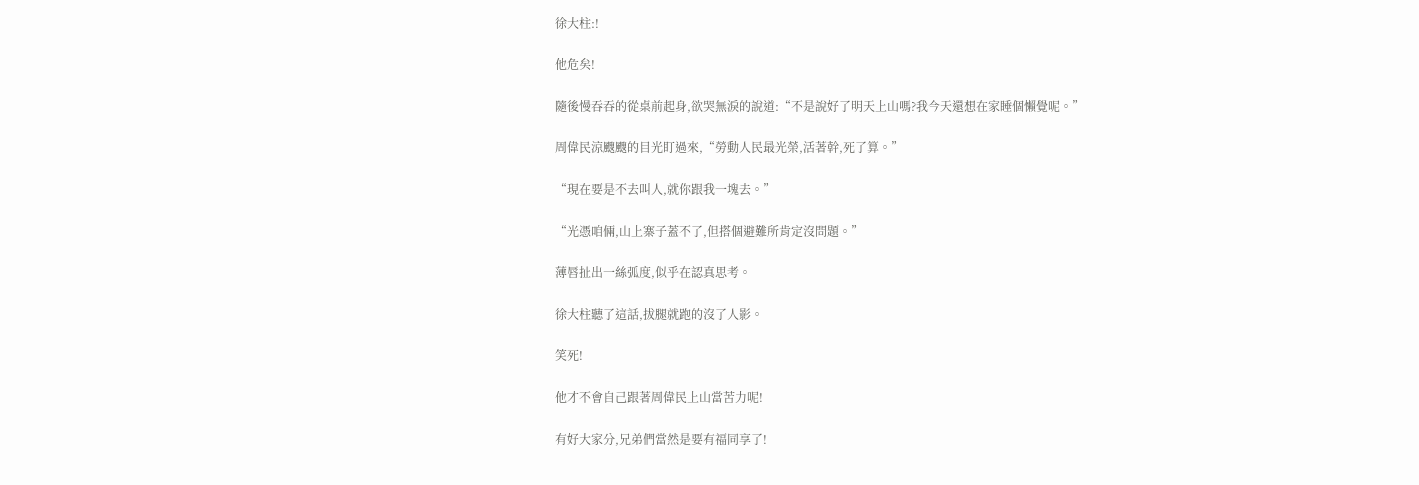徐大柱:!

他危矣!

隨後慢吞吞的從桌前起身,欲哭無淚的說道:“不是說好了明天上山嗎?我今天還想在家睡個懶覺呢。”

周偉民涼颼颼的目光盯過來,“勞動人民最光榮,活著幹,死了算。”

“現在要是不去叫人,就你跟我一塊去。”

“光憑咱倆,山上寨子蓋不了,但搭個避難所肯定沒問題。”

薄唇扯出一絲弧度,似乎在認真思考。

徐大柱聽了這話,拔腿就跑的沒了人影。

笑死!

他才不會自己跟著周偉民上山當苦力呢!

有好大家分,兄弟們當然是要有福同享了!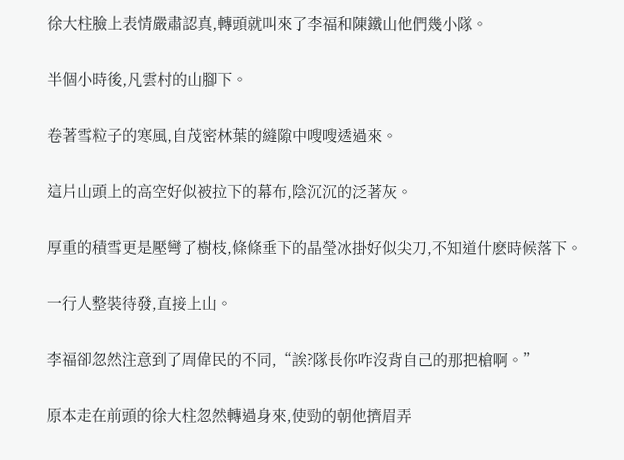徐大柱臉上表情嚴肅認真,轉頭就叫來了李福和陳鐵山他們幾小隊。

半個小時後,凡雲村的山腳下。

卷著雪粒子的寒風,自茂密林葉的縫隙中嗖嗖透過來。

這片山頭上的高空好似被拉下的幕布,陰沉沉的泛著灰。

厚重的積雪更是壓彎了樹枝,條條垂下的晶瑩冰掛好似尖刀,不知道什麽時候落下。

一行人整裝待發,直接上山。

李福卻忽然注意到了周偉民的不同,“誒?隊長你咋沒背自己的那把槍啊。”

原本走在前頭的徐大柱忽然轉過身來,使勁的朝他擠眉弄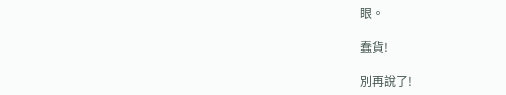眼。

蠢貨!

別再說了!